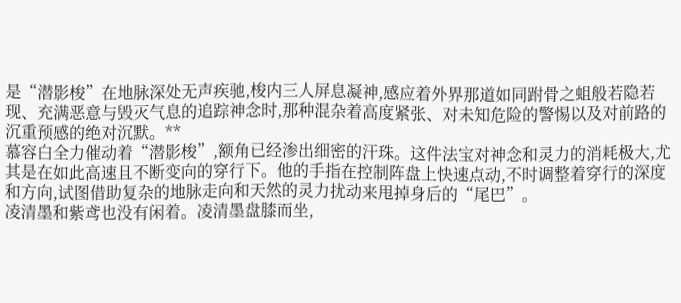是“潜影梭”在地脉深处无声疾驰,梭内三人屏息凝神,感应着外界那道如同跗骨之蛆般若隐若现、充满恶意与毁灭气息的追踪神念时,那种混杂着高度紧张、对未知危险的警惕以及对前路的沉重预感的绝对沉默。**
慕容白全力催动着“潜影梭”,额角已经渗出细密的汗珠。这件法宝对神念和灵力的消耗极大,尤其是在如此高速且不断变向的穿行下。他的手指在控制阵盘上快速点动,不时调整着穿行的深度和方向,试图借助复杂的地脉走向和天然的灵力扰动来甩掉身后的“尾巴”。
凌清墨和紫鸢也没有闲着。凌清墨盘膝而坐,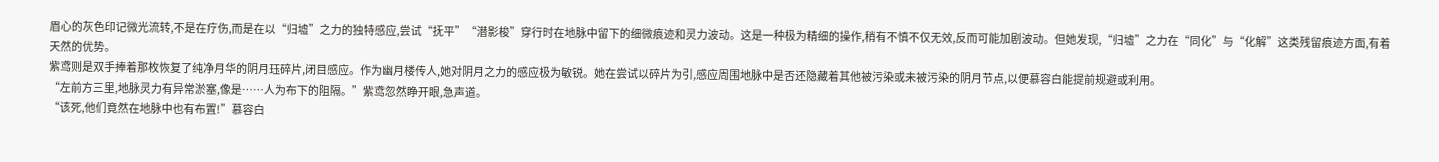眉心的灰色印记微光流转,不是在疗伤,而是在以“归墟”之力的独特感应,尝试“抚平”“潜影梭”穿行时在地脉中留下的细微痕迹和灵力波动。这是一种极为精细的操作,稍有不慎不仅无效,反而可能加剧波动。但她发现,“归墟”之力在“同化”与“化解”这类残留痕迹方面,有着天然的优势。
紫鸢则是双手捧着那枚恢复了纯净月华的阴月珏碎片,闭目感应。作为幽月楼传人,她对阴月之力的感应极为敏锐。她在尝试以碎片为引,感应周围地脉中是否还隐藏着其他被污染或未被污染的阴月节点,以便慕容白能提前规避或利用。
“左前方三里,地脉灵力有异常淤塞,像是……人为布下的阻隔。”紫鸢忽然睁开眼,急声道。
“该死,他们竟然在地脉中也有布置!”慕容白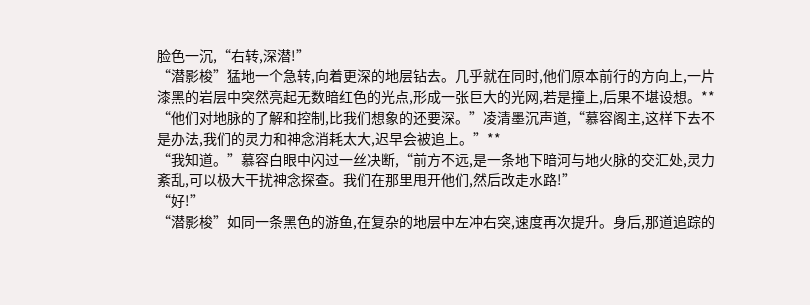脸色一沉,“右转,深潜!”
“潜影梭”猛地一个急转,向着更深的地层钻去。几乎就在同时,他们原本前行的方向上,一片漆黑的岩层中突然亮起无数暗红色的光点,形成一张巨大的光网,若是撞上,后果不堪设想。**
“他们对地脉的了解和控制,比我们想象的还要深。”凌清墨沉声道,“慕容阁主,这样下去不是办法,我们的灵力和神念消耗太大,迟早会被追上。”**
“我知道。”慕容白眼中闪过一丝决断,“前方不远,是一条地下暗河与地火脉的交汇处,灵力紊乱,可以极大干扰神念探查。我们在那里甩开他们,然后改走水路!”
“好!”
“潜影梭”如同一条黑色的游鱼,在复杂的地层中左冲右突,速度再次提升。身后,那道追踪的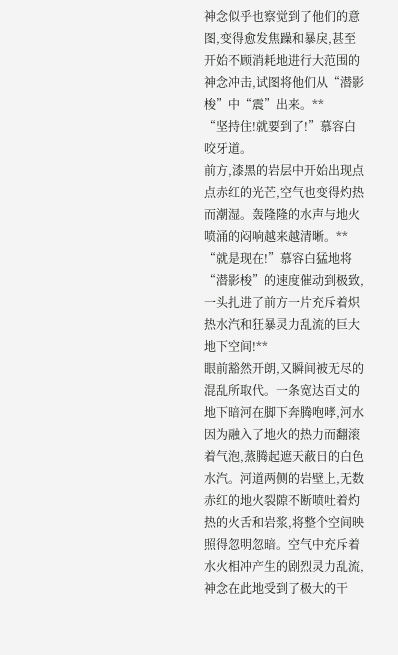神念似乎也察觉到了他们的意图,变得愈发焦躁和暴戾,甚至开始不顾消耗地进行大范围的神念冲击,试图将他们从“潜影梭”中“震”出来。**
“坚持住!就要到了!”慕容白咬牙道。
前方,漆黑的岩层中开始出现点点赤红的光芒,空气也变得灼热而潮湿。轰隆隆的水声与地火喷涌的闷响越来越清晰。**
“就是现在!”慕容白猛地将“潜影梭”的速度催动到极致,一头扎进了前方一片充斥着炽热水汽和狂暴灵力乱流的巨大地下空间!**
眼前豁然开朗,又瞬间被无尽的混乱所取代。一条宽达百丈的地下暗河在脚下奔腾咆哮,河水因为融入了地火的热力而翻滚着气泡,蒸腾起遮天蔽日的白色水汽。河道两侧的岩壁上,无数赤红的地火裂隙不断喷吐着灼热的火舌和岩浆,将整个空间映照得忽明忽暗。空气中充斥着水火相冲产生的剧烈灵力乱流,神念在此地受到了极大的干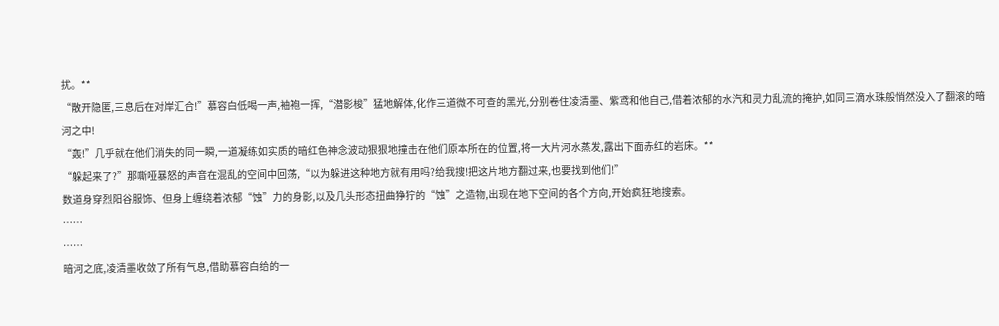扰。**
“散开隐匿,三息后在对岸汇合!”慕容白低喝一声,袖袍一挥,“潜影梭”猛地解体,化作三道微不可查的黑光,分别卷住凌清墨、紫鸢和他自己,借着浓郁的水汽和灵力乱流的掩护,如同三滴水珠般悄然没入了翻滚的暗河之中!
“轰!”几乎就在他们消失的同一瞬,一道凝练如实质的暗红色神念波动狠狠地撞击在他们原本所在的位置,将一大片河水蒸发,露出下面赤红的岩床。**
“躲起来了?”那嘶哑暴怒的声音在混乱的空间中回荡,“以为躲进这种地方就有用吗?给我搜!把这片地方翻过来,也要找到他们!”
数道身穿烈阳谷服饰、但身上缠绕着浓郁“蚀”力的身影,以及几头形态扭曲狰狞的“蚀”之造物,出现在地下空间的各个方向,开始疯狂地搜索。
……
……
暗河之底,凌清墨收敛了所有气息,借助慕容白给的一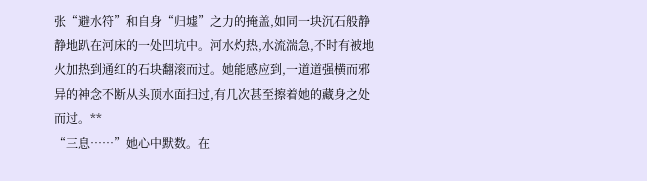张“避水符”和自身“归墟”之力的掩盖,如同一块沉石般静静地趴在河床的一处凹坑中。河水灼热,水流湍急,不时有被地火加热到通红的石块翻滚而过。她能感应到,一道道强横而邪异的神念不断从头顶水面扫过,有几次甚至擦着她的藏身之处而过。**
“三息……”她心中默数。在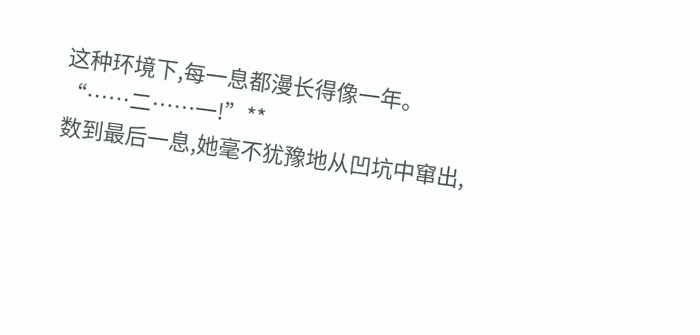这种环境下,每一息都漫长得像一年。
“……二……一!”**
数到最后一息,她毫不犹豫地从凹坑中窜出,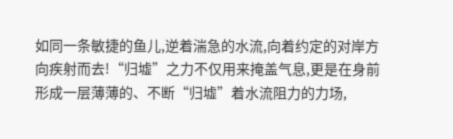如同一条敏捷的鱼儿,逆着湍急的水流,向着约定的对岸方向疾射而去!“归墟”之力不仅用来掩盖气息,更是在身前形成一层薄薄的、不断“归墟”着水流阻力的力场,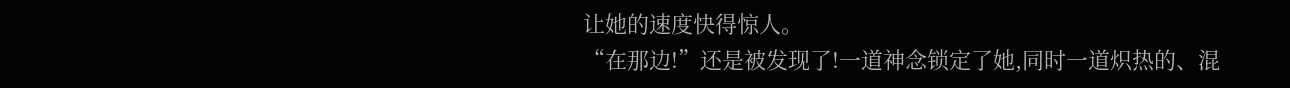让她的速度快得惊人。
“在那边!”还是被发现了!一道神念锁定了她,同时一道炽热的、混